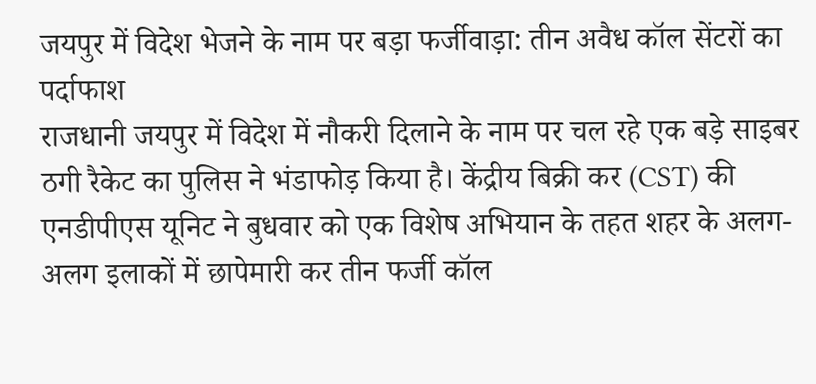जयपुर में विदेश भेजने के नाम पर बड़ा फर्जीवाड़ा: तीन अवैध कॉल सेंटरों का पर्दाफाश
राजधानी जयपुर में विदेश में नौकरी दिलाने के नाम पर चल रहे एक बड़े साइबर ठगी रैकेट का पुलिस ने भंडाफोड़ किया है। केंद्रीय बिक्री कर (CST) की एनडीपीएस यूनिट ने बुधवार को एक विशेष अभियान के तहत शहर के अलग-अलग इलाकों में छापेमारी कर तीन फर्जी कॉल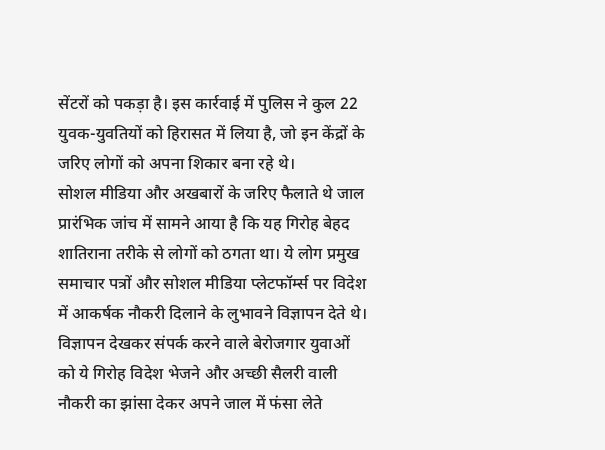सेंटरों को पकड़ा है। इस कार्रवाई में पुलिस ने कुल 22 युवक-युवतियों को हिरासत में लिया है, जो इन केंद्रों के जरिए लोगों को अपना शिकार बना रहे थे।
सोशल मीडिया और अखबारों के जरिए फैलाते थे जाल
प्रारंभिक जांच में सामने आया है कि यह गिरोह बेहद शातिराना तरीके से लोगों को ठगता था। ये लोग प्रमुख समाचार पत्रों और सोशल मीडिया प्लेटफॉर्म्स पर विदेश में आकर्षक नौकरी दिलाने के लुभावने विज्ञापन देते थे। विज्ञापन देखकर संपर्क करने वाले बेरोजगार युवाओं को ये गिरोह विदेश भेजने और अच्छी सैलरी वाली नौकरी का झांसा देकर अपने जाल में फंसा लेते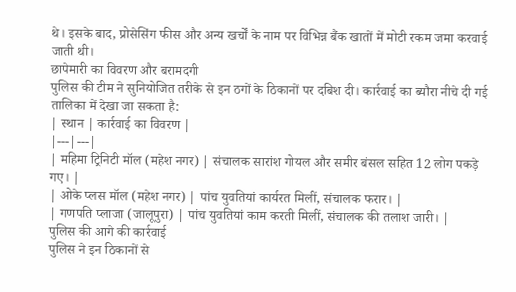थे। इसके बाद, प्रोसेसिंग फीस और अन्य खर्चों के नाम पर विभिन्न बैंक खातों में मोटी रकम जमा करवाई जाती थी।
छापेमारी का विवरण और बरामदगी
पुलिस की टीम ने सुनियोजित तरीके से इन ठगों के ठिकानों पर दबिश दी। कार्रवाई का ब्यौरा नीचे दी गई तालिका में देखा जा सकता है:
| स्थान | कार्रवाई का विवरण |
|---|---|
| महिमा ट्रिनिटी मॉल (महेश नगर) | संचालक सारांश गोयल और समीर बंसल सहित 12 लोग पकड़े गए। |
| ओके प्लस मॉल (महेश नगर) | पांच युवतियां कार्यरत मिलीं, संचालक फरार। |
| गणपति प्लाजा (जालूपुरा) | पांच युवतियां काम करती मिलीं, संचालक की तलाश जारी। |
पुलिस की आगे की कार्रवाई
पुलिस ने इन ठिकानों से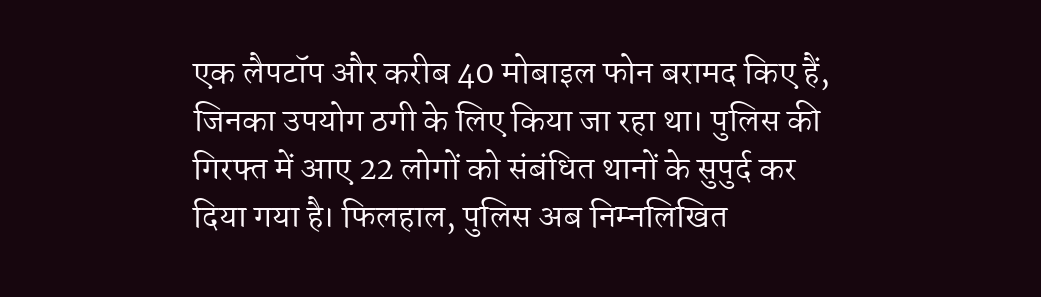एक लैपटॉप और करीब 40 मोबाइल फोन बरामद किए हैं, जिनका उपयोग ठगी के लिए किया जा रहा था। पुलिस की गिरफ्त में आए 22 लोगों को संबंधित थानों के सुपुर्द कर दिया गया है। फिलहाल, पुलिस अब निम्नलिखित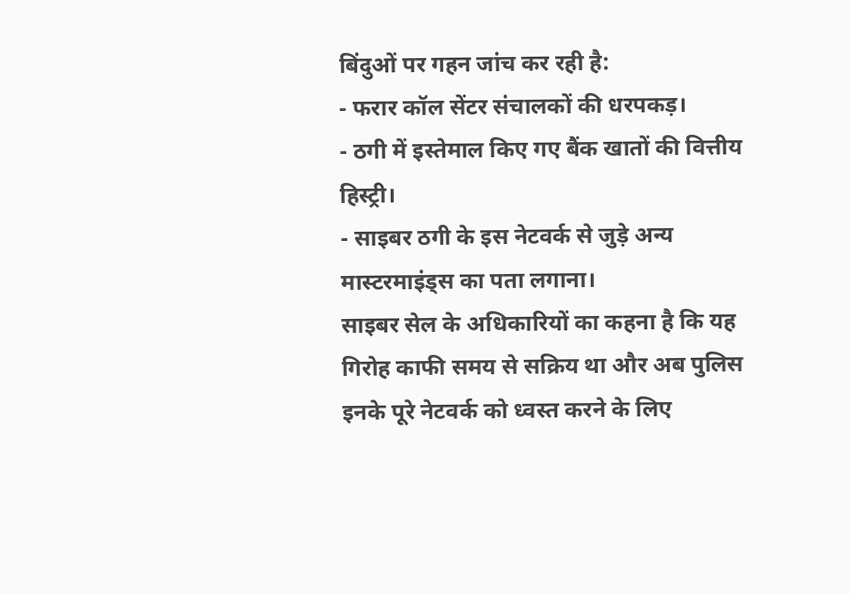बिंदुओं पर गहन जांच कर रही है:
- फरार कॉल सेंटर संचालकों की धरपकड़।
- ठगी में इस्तेमाल किए गए बैंक खातों की वित्तीय हिस्ट्री।
- साइबर ठगी के इस नेटवर्क से जुड़े अन्य मास्टरमाइंड्स का पता लगाना।
साइबर सेल के अधिकारियों का कहना है कि यह गिरोह काफी समय से सक्रिय था और अब पुलिस इनके पूरे नेटवर्क को ध्वस्त करने के लिए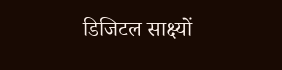डिजिटल साक्ष्यों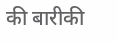की बारीकी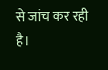से जांच कर रही है।